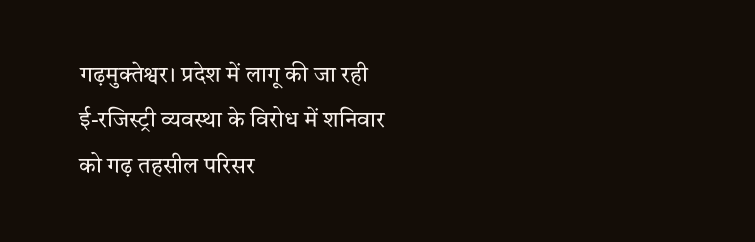गढ़मुक्तेश्वर। प्रदेश में लागू की जा रही ई-रजिस्ट्री व्यवस्था के विरोध में शनिवार को गढ़ तहसील परिसर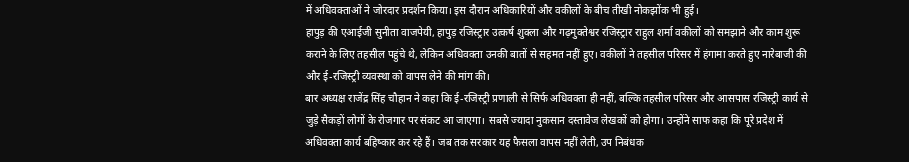में अधिवक्ताओं ने जोरदार प्रदर्शन किया। इस दौरान अधिकारियों और वकीलों के बीच तीखी नोकझोंक भी हुई।
हापुड़ की एआईजी सुनीता वाजपेयी, हापुड़ रजिस्ट्रार उत्कर्ष शुक्ला और गढ़मुक्तेश्वर रजिस्ट्रार राहुल शर्मा वकीलों को समझाने और काम शुरू कराने के लिए तहसील पहुंचे थे, लेकिन अधिवक्ता उनकी बातों से सहमत नहीं हुए। वकीलों ने तहसील परिसर में हंगामा करते हुए नारेबाजी की और ई-रजिस्ट्री व्यवस्था को वापस लेने की मांग की।
बार अध्यक्ष राजेंद्र सिंह चौहान ने कहा कि ई-रजिस्ट्री प्रणाली से सिर्फ अधिवक्ता ही नहीं, बल्कि तहसील परिसर और आसपास रजिस्ट्री कार्य से जुड़े सैकड़ों लोगों के रोजगार पर संकट आ जाएगा। सबसे ज्यादा नुकसान दस्तावेज लेखकों को होगा। उन्होंने साफ कहा कि पूरे प्रदेश में अधिवक्ता कार्य बहिष्कार कर रहे हैं। जब तक सरकार यह फैसला वापस नहीं लेती, उप निबंधक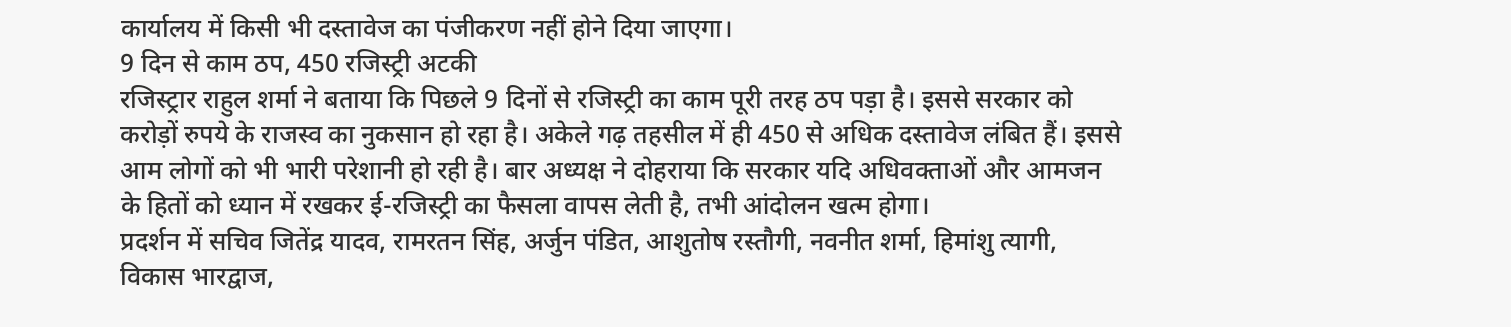कार्यालय में किसी भी दस्तावेज का पंजीकरण नहीं होने दिया जाएगा।
9 दिन से काम ठप, 450 रजिस्ट्री अटकी
रजिस्ट्रार राहुल शर्मा ने बताया कि पिछले 9 दिनों से रजिस्ट्री का काम पूरी तरह ठप पड़ा है। इससे सरकार को करोड़ों रुपये के राजस्व का नुकसान हो रहा है। अकेले गढ़ तहसील में ही 450 से अधिक दस्तावेज लंबित हैं। इससे आम लोगों को भी भारी परेशानी हो रही है। बार अध्यक्ष ने दोहराया कि सरकार यदि अधिवक्ताओं और आमजन के हितों को ध्यान में रखकर ई-रजिस्ट्री का फैसला वापस लेती है, तभी आंदोलन खत्म होगा।
प्रदर्शन में सचिव जितेंद्र यादव, रामरतन सिंह, अर्जुन पंडित, आशुतोष रस्तौगी, नवनीत शर्मा, हिमांशु त्यागी, विकास भारद्वाज,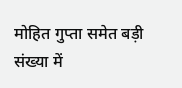मोहित गुप्ता समेत बड़ी संख्या में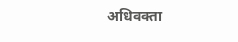अधिवक्ता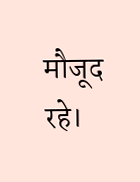मौजूद रहे।